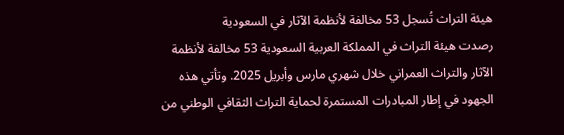هيئة التراث تُسجل 53 مخالفة لأنظمة الآثار في السعودية
رصدت هيئة التراث في المملكة العربية السعودية 53 مخالفة لأنظمة الآثار والتراث العمراني خلال شهري مارس وأبريل 2025. وتأتي هذه الجهود في إطار المبادرات المستمرة لحماية التراث الثقافي الوطني من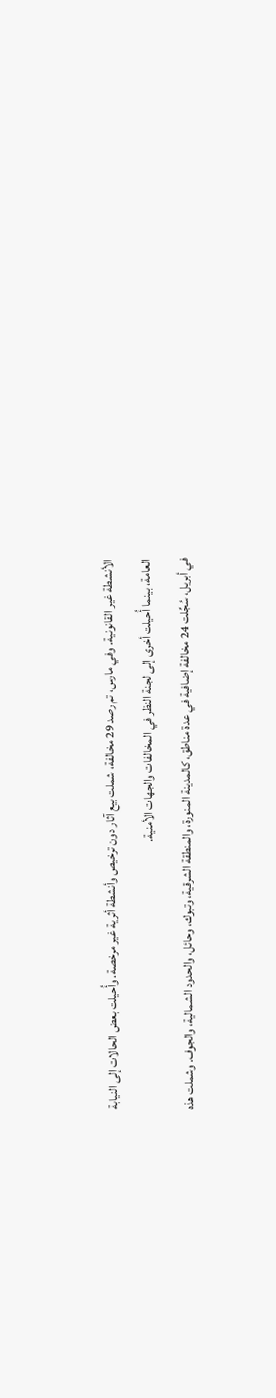الأنشطة غير القانونية. وفي مارس، تم رصد 29 مخالفة، شملت بيع آثار دون ترخيص وأنشطة أثرية غير مرخصة. وأُحيلت بعض الحالات إلى النيابة العامة، بينما أُحيلت أخرى إلى لجنة النظر في المخالفات والجهات الأمنية.
في أبريل، سُجِّلت 24 مخالفة إضافية في عدة مناطق، كالمدينة المنورة، والمنطقة الشرقية، وتبوك، وحائل، والحدود الشمالية، والجوف. وشملت هذه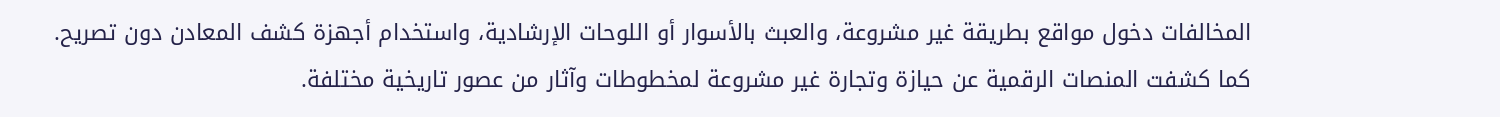المخالفات دخول مواقع بطريقة غير مشروعة، والعبث بالأسوار أو اللوحات الإرشادية، واستخدام أجهزة كشف المعادن دون تصريح. كما كشفت المنصات الرقمية عن حيازة وتجارة غير مشروعة لمخطوطات وآثار من عصور تاريخية مختلفة.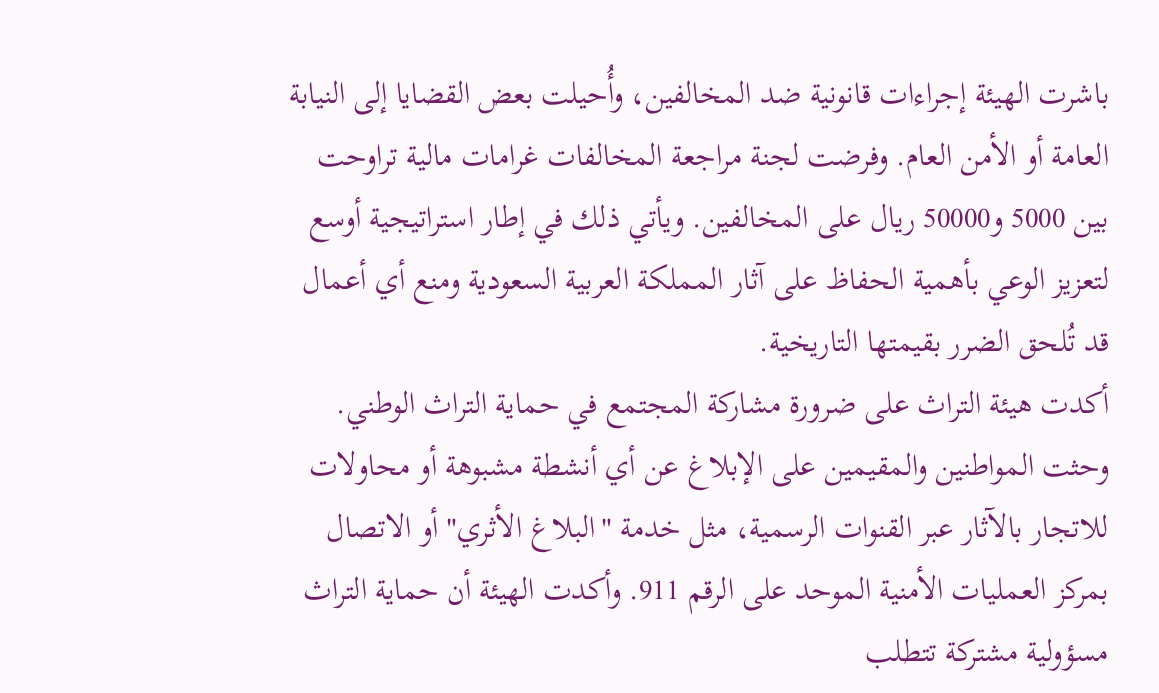باشرت الهيئة إجراءات قانونية ضد المخالفين، وأُحيلت بعض القضايا إلى النيابة العامة أو الأمن العام. وفرضت لجنة مراجعة المخالفات غرامات مالية تراوحت بين 5000 و50000 ريال على المخالفين. ويأتي ذلك في إطار استراتيجية أوسع لتعزيز الوعي بأهمية الحفاظ على آثار المملكة العربية السعودية ومنع أي أعمال قد تُلحق الضرر بقيمتها التاريخية.
أكدت هيئة التراث على ضرورة مشاركة المجتمع في حماية التراث الوطني. وحثت المواطنين والمقيمين على الإبلاغ عن أي أنشطة مشبوهة أو محاولات للاتجار بالآثار عبر القنوات الرسمية، مثل خدمة "البلاغ الأثري" أو الاتصال بمركز العمليات الأمنية الموحد على الرقم 911. وأكدت الهيئة أن حماية التراث مسؤولية مشتركة تتطلب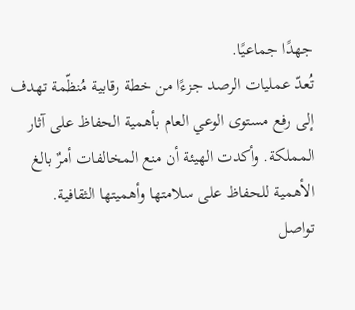جهدًا جماعيًا.
تُعدّ عمليات الرصد جزءًا من خطة رقابية مُنظّمة تهدف إلى رفع مستوى الوعي العام بأهمية الحفاظ على آثار المملكة. وأكدت الهيئة أن منع المخالفات أمرٌ بالغ الأهمية للحفاظ على سلامتها وأهميتها الثقافية.
تواصل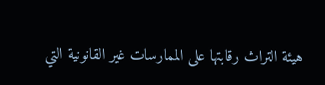هيئة التراث رقابتها على الممارسات غير القانونية التي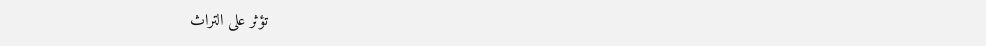تؤثر على التراث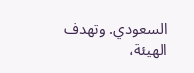السعودي. وتهدف الهيئة،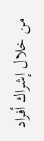من خلال إشراك أفراد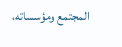المجتمع ومؤسساته،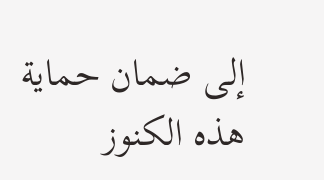إلى ضمان حماية هذه الكنوز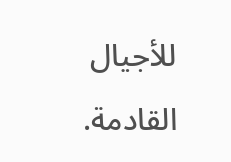للأجيال القادمة.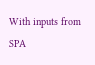With inputs from SPA